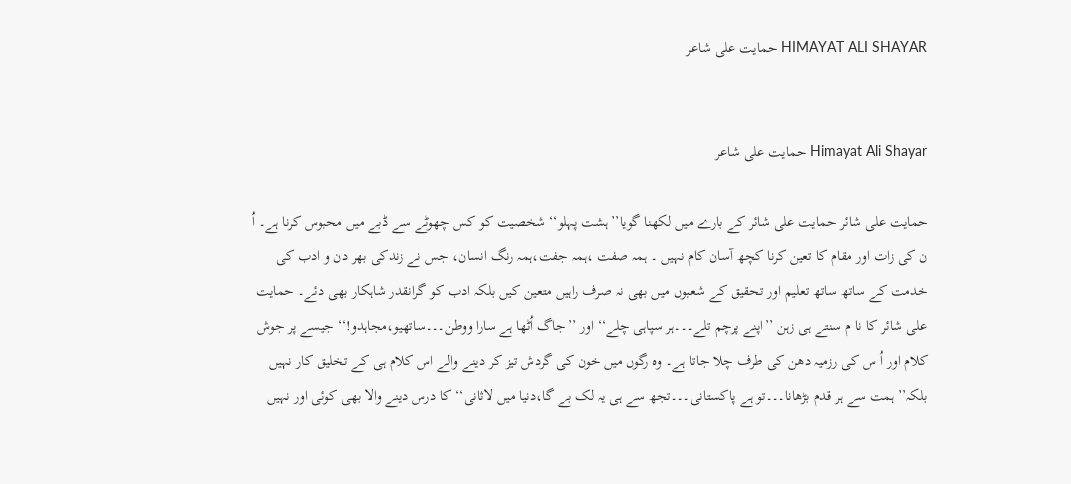HIMAYAT ALI SHAYAR حمایت علی شاعر


Himayat Ali Shayar حمایت علی شاعر

حمایت علی شائر حمایت علی شائر کے بارے میں لکھنا گویا’’ہشت پہلو‘‘ شخصیت کو کس چھوٹے سے ڈبے میں محبوس کرنا ہے۔ اُ ن کی زات اور مقام کا تعین کرنا کچھ آسان کام نہیں ۔ ہمہ صفت ،ہمہ جفت،ہمہ رنگ انسان، جس نے زندکی بھر دن و ادب کی خدمت کے ساتھ ساتھ تعلیم اور تحقیق کے شعبوں میں بھی نہ صرف راہیں متعین کیں بلکہ ادب کو گرانقدر شاہکار بھی دئے۔ حمایت علی شائر کا نا م سنتے ہی زہن ’’اپنے پرچم تلے۔۔۔ہر سپاہی چلے‘‘ اور ’’جاگ اُٹھا ہے سارا ووطن۔۔۔ساتھیو،مجاہدو!‘‘ جیسے پر جوش کلام اور اُ س کی رزمیہ دھن کی طرف چلا جاتا ہے۔ وہ رگوں میں خون کی گردش تیز کر دینے والے اس کلام ہی کے تخلیق کار نہیں بلکہ’’ ہمت سے ہر قدم بڑھانا۔۔۔تو ہے پاکستانی۔۔۔تجھ سے ہی یہ لک بے گا،دنیا میں لاثانی‘‘ کا درس دینے والا بھی کوئی اور نہیں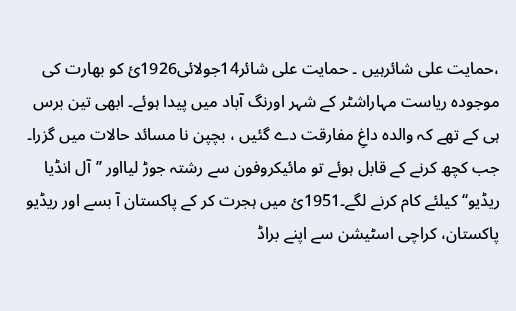،حمایت علی شائرہیں ۔ حمایت علی شائر14جولائی1926ئ کو بھارت کی موجودہ ریاست مہاراشٹر کے شہر اورنگ آباد میں پیدا ہوئے۔ ابھی تین برس ہی کے تھے کہ والدہ داغِ مفارقت دے گئیں ، بچپن نا مسائد حالات میں گزرا۔ جب کچھ کرنے کے قابل ہوئے تو مائیکروفون سے رشتہ جوڑ لیااور ’’آل انڈیا ریڈیو‘‘ کیلئے کام کرنے لگے۔1951ئ میں ہجرت کر کے پاکستان آ بسے اور ریڈیو پاکستان، کراچی اسٹیشن سے اپنے براڈ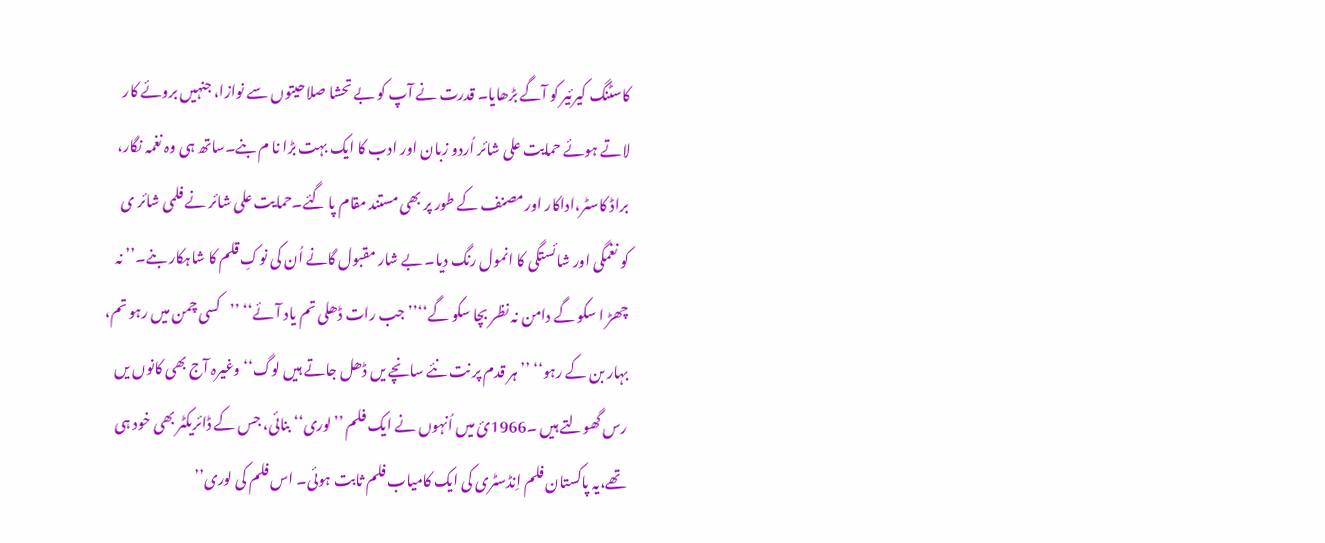کاسٹنگ کیرئیر کو آگے بڑھایا۔ قدرت نے آپ کو بے تحشا صلاحیتوں سے نوازا، جنہیں بروئے کار لاتے ہوئے حمایت علی شائر اُردو زبان اور ادب کا ایک بہت بڑا نا م بنے۔ساتھ ہی وہ نغمہ نگار، براڈ کاسٹر،اداکار اور مصنف کے طور پر بھی مستند مقام پا گئے۔حمایت علی شائر نے فلمی شائر ی کو نغمگی اور شائستگی کا انمول رنگ دیا۔ بے شار مقبول گانے اُن کی نوکِ قلم کا شاہکار بنے۔’’ نہ چھڑ ا سکو گے دامن نہ نظر بچا سکو گے‘‘’’جب رات ڈھلی تم یاد آئے‘‘ ’’کسی چمن میں رہو تم، بہار بن کے رہو‘‘ ’’ہر قدم پر نت نئے سانچے یں ڈھل جاتے ہیں لوگ‘‘ وغیرہ آج بھی کانوں یں رس گھولتے ہیں ۔1966ئ میں اُنہوں نے ایک فلم ’’لوری‘‘ بنائی، جس کے ڈائریکٹر بھی خود ہی تھے،یہ پاکستان فلم اِنڈسٹری کی ایک کامیاب فلم ثابت ہوئی۔ اس فلم کی لوری’’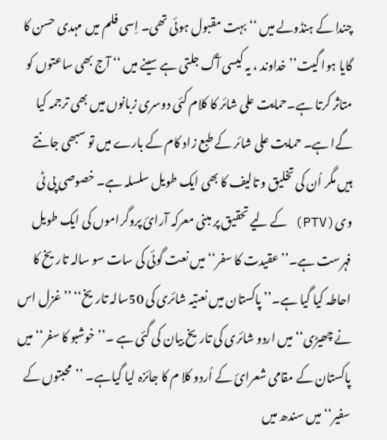چندا کے ہنڈولے میں ‘‘ بہت مقبول ہوئی تھی۔ اِسی فلم میں مہدی حسن کا گایا ہوا گیت’’ خداوند ، یہ کیسی آگ جلتی ہے سینے میں ‘‘ آج بھی ساعتوں کو متاثر کرتا ہے۔حمایت علی شائر کا کلام کئی دوسری زبانوں میں بھی ترجمہ کیا گےا ہے۔ حمایت علی شائر کے طبع زاد کام کے بارے میں تو سبھی جانتے ہیں مگر اُن کی تخلیق و تالیف کا بھی ایک طویل سلسلہ ہے۔ خصوصی پی ٹی وی(PTV) کے لیے تحقیق پر مبنی معرکہ آرائ پروگراموں کی ایک طویل فہرست ہے۔’’عقیدت کا سفر‘‘ میں نعت گوئی کی سات سو سالہ تاریخ کا احاطہ کیا گیا ہے۔’’ پاکستان میں نعتیہ شائری کی 50سالہ تاریخ‘‘ ’’ غزل اس نے چھیڑی‘‘ میں اردو شائری کی تاریخ بیان کی گئی ہے ۔’’ خوشبو کا سفر‘‘ میں پاکستان کے مقامی شعرائ کے اُردو کلا م کا جائزہ لیا گیاہے۔ ’’محبتوں کے سفیر‘‘ میں سندھ میں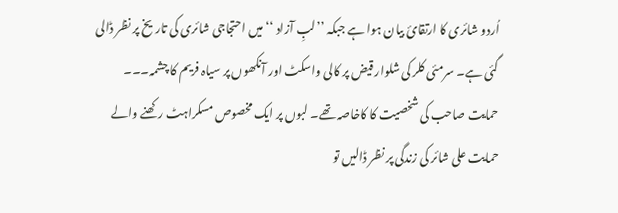اُردو شائری کا ارتقائ بیان ہوا ہے جبکہ ’’لبِ آزاد ‘‘ میں احتجاجی شائری کی تاریخ پر نظر ڈالی گئی ہے۔ سرمئی کلر کی شلوار قیض پر کالی واسکٹ اور آنکھوں پر سیاہ فریم کا چشمہ۔۔۔ حمایت صاحب کی شخصیت کا کاخاصہ تھے۔ لبوں پر ایک مخصوص مسکراہٹ رکھنے والے حمایت علی شائر کی زندگی پر نظر ڈالیں تو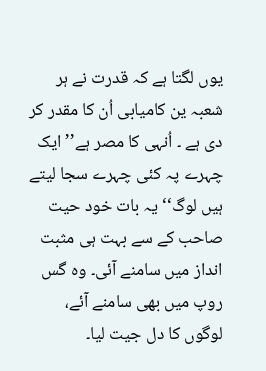یوں لگتا ہے کہ قدرت نے ہر شعبہ ین کامیابی اُن کا مقدر کر دی ہے ۔ اُنہی کا مصر ہے’’ ایک چہرے پہ کئی چہرے سجا لیتے ہیں لوگ‘‘ یہ بات خود حیت صاحب کے سے بہت ہی مثبت انداز میں سامنے آئی۔ وہ گس روپ میں بھی سامنے آئے، لوگوں کا دل جیت لیا۔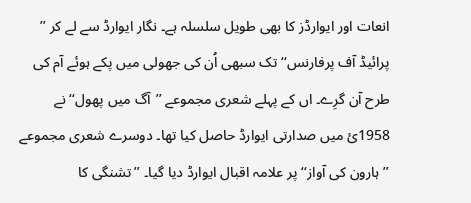انعات اور ایوارڈز کا بھی طویل سلسلہ ہے۔ نگار ایوارڈ سے لے کر ’’ پرائیڈ آف پرفارنس‘‘ تک سبھی اُن کی جھولی میں پکے ہوئے آم کی طرح آن گرِے۔ اں کے پہلے شعری مجموعے ’’آگ میں پھول‘‘ نے 1958ئ میں صدارتی ایوارڈ حاصل کیا تھا۔ دوسرے شعری مجموعے ’’ہارون کی آواز‘‘ پر علامہ اقبال ایوارڈ دیا گیا۔ ’’تشنگی کا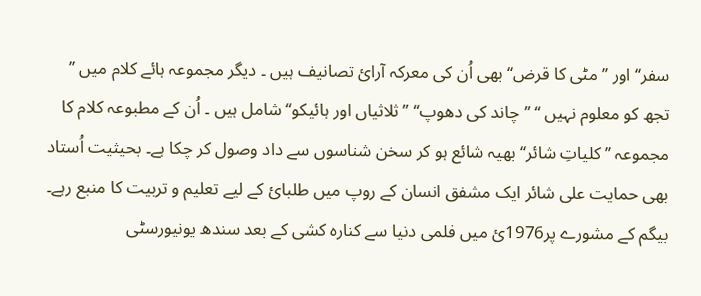سفر‘‘ اور ’’ مٹی کا قرض‘‘ بھی اُن کی معرکہ آرائ تصانیف ہیں ۔ دیگر مجموعہ ہائے کلام میں ’’ تجھ کو معلوم نہیں ‘‘ ’’چاند کی دھوپ‘‘ ’’ثلاثیاں اور ہائیکو‘‘ شامل ہیں ۔ اُن کے مطبوعہ کلام کا مجموعہ ’’کلیاتِ شائر‘‘ بھیہ شائع ہو کر سخن شناسوں سے داد وصول کر چکا ہے۔ بحیثیت اُستاد بھی حمایت علی شائر ایک مشفق انسان کے روپ میں طلبائ کے لیے تعلیم و تربیت کا منبع رہے۔ بیگم کے مشورے پر1976ئ میں فلمی دنیا سے کنارہ کشی کے بعد سندھ یونیورسٹی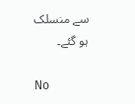سے منسلک ہو گئے۔

No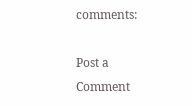comments:

Post a Comment